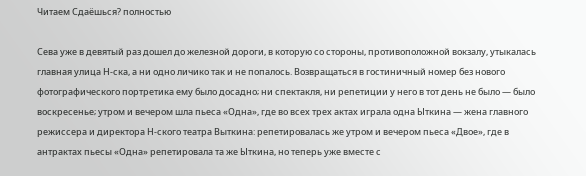Читаем Сдаёшься? полностью

Сева уже в девятый раз дошел до железной дороги, в которую со стороны, противоположной вокзалу, утыкалась главная улица Н-ска, а ни одно личико так и не попалось. Возвращаться в гостиничный номер без нового фотографического портретика ему было досадно; ни спектакля, ни репетиции у него в тот день не было — было воскресенье; утром и вечером шла пьеса «Одна», где во всех трех актах играла одна Ыткина — жена главного режиссера и директора Н-ского театра Выткина: репетировалась же утром и вечером пьеса «Двое», где в антрактах пьесы «Одна» репетировала та же Ыткина, но теперь уже вместе с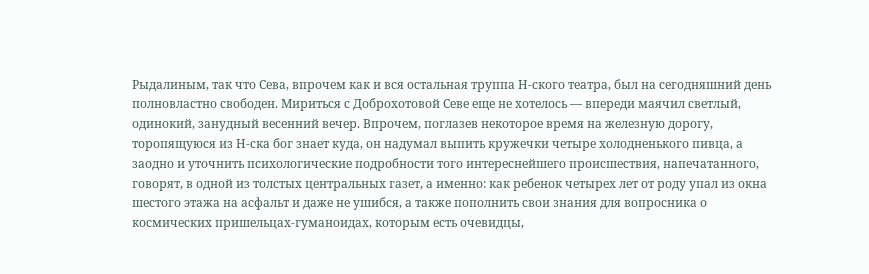Рыдалиным, так что Сева, впрочем как и вся остальная труппа Н-ского театра, был на сегодняшний день полновластно свободен. Мириться с Доброхотовой Севе еще не хотелось — впереди маячил светлый, одинокий, занудный весенний вечер. Впрочем, поглазев некоторое время на железную дорогу, торопящуюся из Н-ска бог знает куда, он надумал выпить кружечки четыре холодненького пивца, а заодно и уточнить психологические подробности того интереснейшего происшествия, напечатанного, говорят, в одной из толстых центральных газет, а именно: как ребенок четырех лет от роду упал из окна шестого этажа на асфальт и даже не ушибся, а также пополнить свои знания для вопросника о космических пришельцах-гуманоидах, которым есть очевидцы,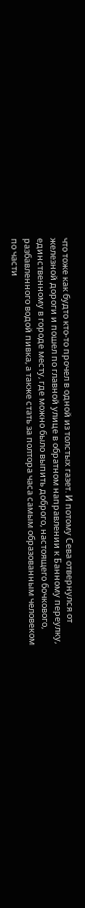что тоже как будто кто-то прочел в одной из толстых газет. И потому Сева отвернулся от железной дороги и пошел по главной улице в обратном направлении к Банному переулку, единственному в городе месту, где можно было выпить доброго, настоящего бочкового, разбавленного водой пивка, а также стать за полтора часа самым образованным человеком по части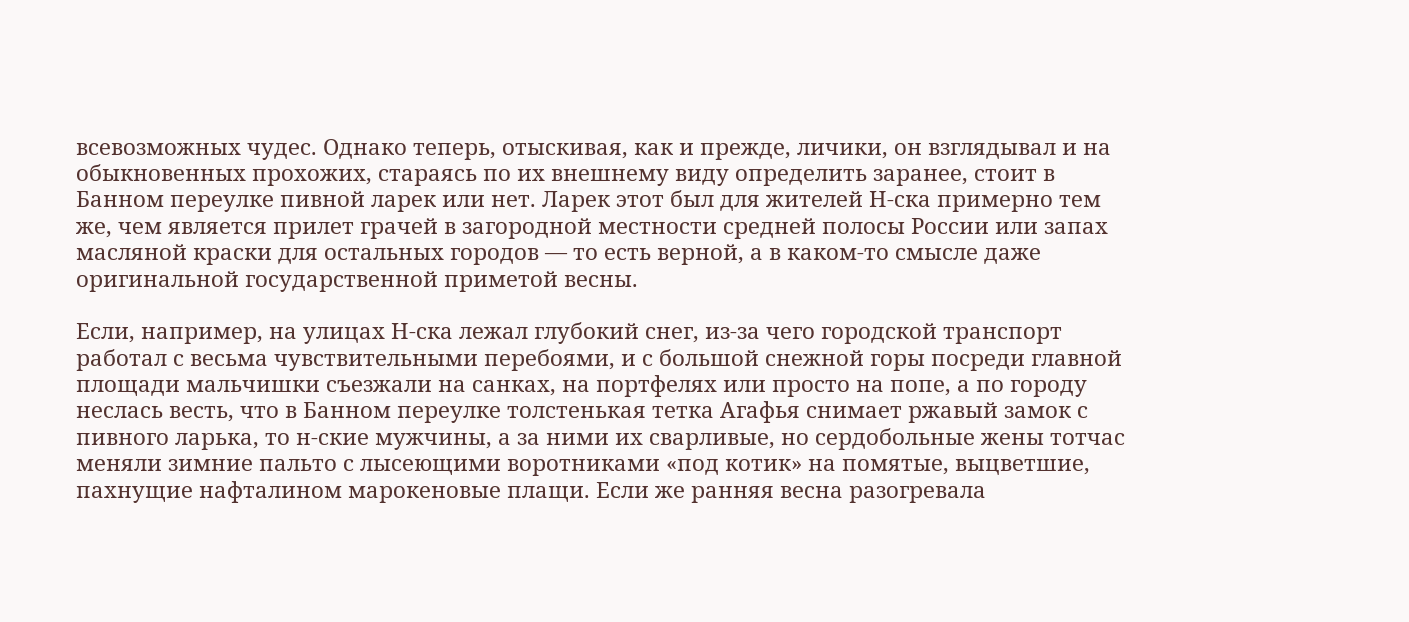всевозможных чудес. Однако теперь, отыскивая, как и прежде, личики, он взглядывал и на обыкновенных прохожих, стараясь по их внешнему виду определить заранее, стоит в Банном переулке пивной ларек или нет. Ларек этот был для жителей Н-ска примерно тем же, чем является прилет грачей в загородной местности средней полосы России или запах масляной краски для остальных городов — то есть верной, а в каком-то смысле даже оригинальной государственной приметой весны.

Если, например, на улицах Н-ска лежал глубокий снег, из-за чего городской транспорт работал с весьма чувствительными перебоями, и с большой снежной горы посреди главной площади мальчишки съезжали на санках, на портфелях или просто на попе, а по городу неслась весть, что в Банном переулке толстенькая тетка Агафья снимает ржавый замок с пивного ларька, то н-ские мужчины, а за ними их сварливые, но сердобольные жены тотчас меняли зимние пальто с лысеющими воротниками «под котик» на помятые, выцветшие, пахнущие нафталином марокеновые плащи. Если же ранняя весна разогревала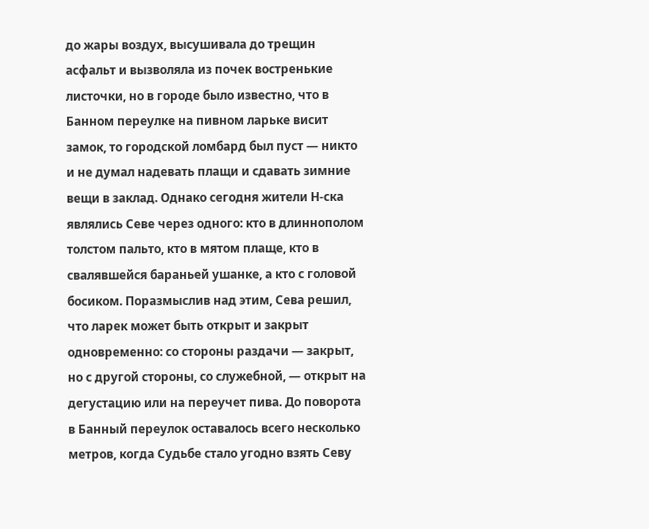до жары воздух, высушивала до трещин асфальт и вызволяла из почек востренькие листочки, но в городе было известно, что в Банном переулке на пивном ларьке висит замок, то городской ломбард был пуст — никто и не думал надевать плащи и сдавать зимние вещи в заклад. Однако сегодня жители Н-ска являлись Севе через одного: кто в длиннополом толстом пальто, кто в мятом плаще, кто в свалявшейся бараньей ушанке, а кто с головой босиком. Поразмыслив над этим, Сева решил, что ларек может быть открыт и закрыт одновременно: со стороны раздачи — закрыт, но с другой стороны, со служебной, — открыт на дегустацию или на переучет пива. До поворота в Банный переулок оставалось всего несколько метров, когда Судьбе стало угодно взять Севу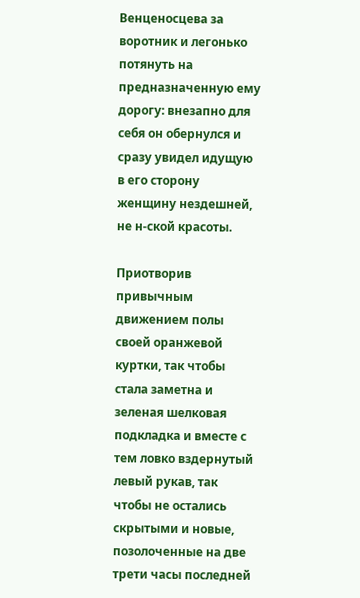Венценосцева за воротник и легонько потянуть на предназначенную ему дорогу: внезапно для себя он обернулся и сразу увидел идущую в его сторону женщину нездешней, не н-ской красоты.

Приотворив привычным движением полы своей оранжевой куртки, так чтобы стала заметна и зеленая шелковая подкладка и вместе с тем ловко вздернутый левый рукав, так чтобы не остались скрытыми и новые, позолоченные на две трети часы последней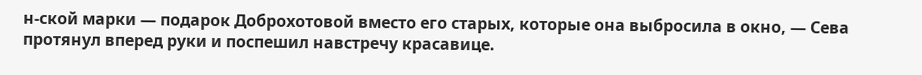н-ской марки — подарок Доброхотовой вместо его старых, которые она выбросила в окно, — Сева протянул вперед руки и поспешил навстречу красавице.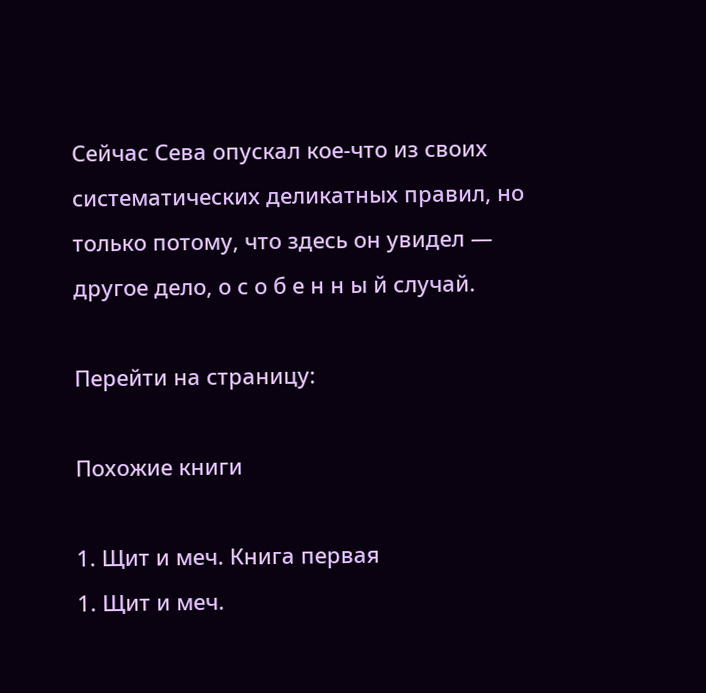Сейчас Сева опускал кое-что из своих систематических деликатных правил, но только потому, что здесь он увидел — другое дело, о с о б е н н ы й случай.

Перейти на страницу:

Похожие книги

1. Щит и меч. Книга первая
1. Щит и меч.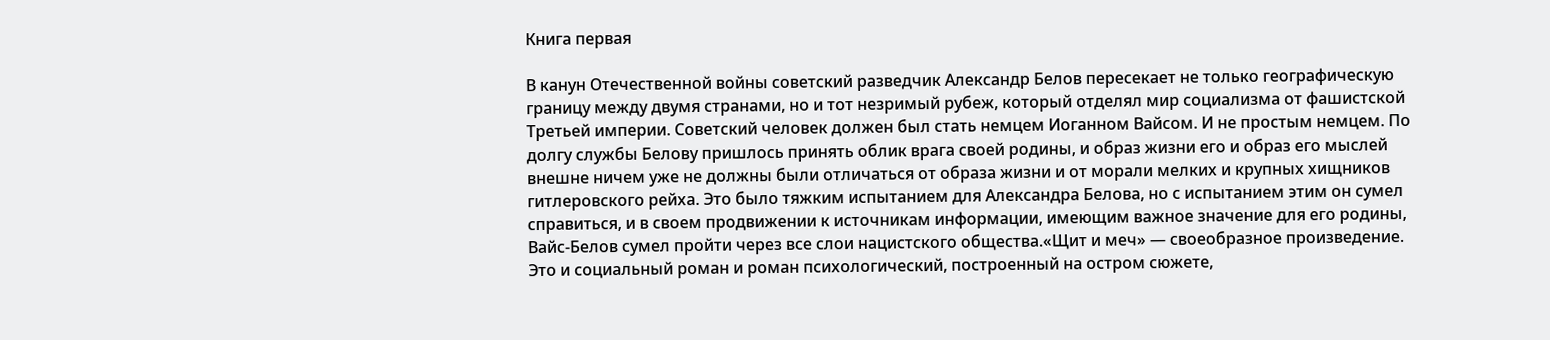Книга первая

В канун Отечественной войны советский разведчик Александр Белов пересекает не только географическую границу между двумя странами, но и тот незримый рубеж, который отделял мир социализма от фашистской Третьей империи. Советский человек должен был стать немцем Иоганном Вайсом. И не простым немцем. По долгу службы Белову пришлось принять облик врага своей родины, и образ жизни его и образ его мыслей внешне ничем уже не должны были отличаться от образа жизни и от морали мелких и крупных хищников гитлеровского рейха. Это было тяжким испытанием для Александра Белова, но с испытанием этим он сумел справиться, и в своем продвижении к источникам информации, имеющим важное значение для его родины, Вайс-Белов сумел пройти через все слои нацистского общества.«Щит и меч» — своеобразное произведение. Это и социальный роман и роман психологический, построенный на остром сюжете,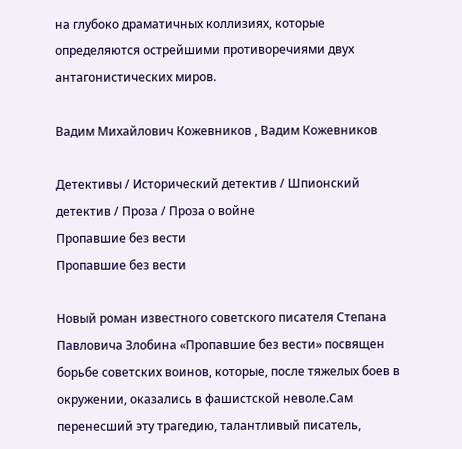на глубоко драматичных коллизиях, которые определяются острейшими противоречиями двух антагонистических миров.

Вадим Михайлович Кожевников , Вадим Кожевников

Детективы / Исторический детектив / Шпионский детектив / Проза / Проза о войне
Пропавшие без вести
Пропавшие без вести

Новый роман известного советского писателя Степана Павловича Злобина «Пропавшие без вести» посвящен борьбе советских воинов, которые, после тяжелых боев в окружении, оказались в фашистской неволе.Сам перенесший эту трагедию, талантливый писатель,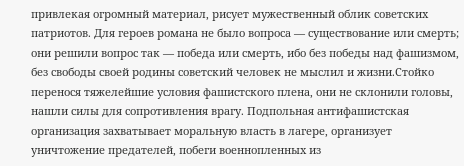привлекая огромный материал, рисует мужественный облик советских патриотов. Для героев романа не было вопроса — существование или смерть; они решили вопрос так — победа или смерть, ибо без победы над фашизмом, без свободы своей родины советский человек не мыслил и жизни.Стойко перенося тяжелейшие условия фашистского плена, они не склонили головы, нашли силы для сопротивления врагу. Подпольная антифашистская организация захватывает моральную власть в лагере, организует уничтожение предателей, побеги военнопленных из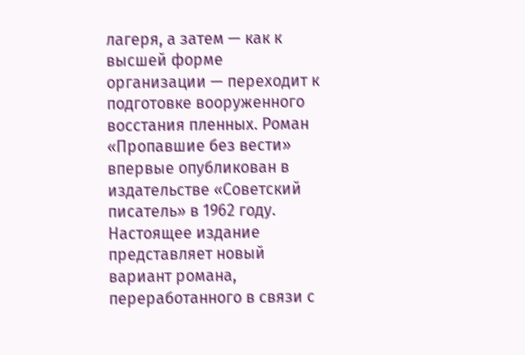лагеря, а затем — как к высшей форме организации — переходит к подготовке вооруженного восстания пленных. Роман «Пропавшие без вести» впервые опубликован в издательстве «Советский писатель» в 1962 году. Настоящее издание представляет новый вариант романа, переработанного в связи с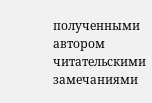полученными автором читательскими замечаниями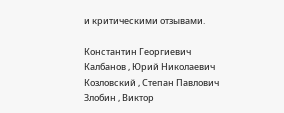и критическими отзывами.

Константин Георгиевич Калбанов , Юрий Николаевич Козловский , Степан Павлович Злобин , Виктор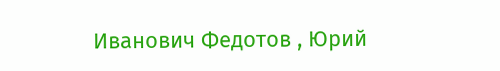Иванович Федотов , Юрий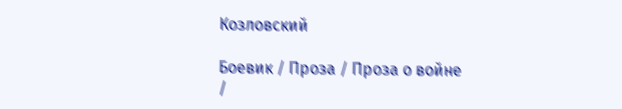Козловский

Боевик / Проза / Проза о войне /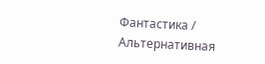Фантастика / Альтернативная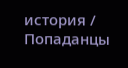история / Попаданцы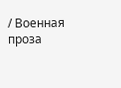/ Военная проза